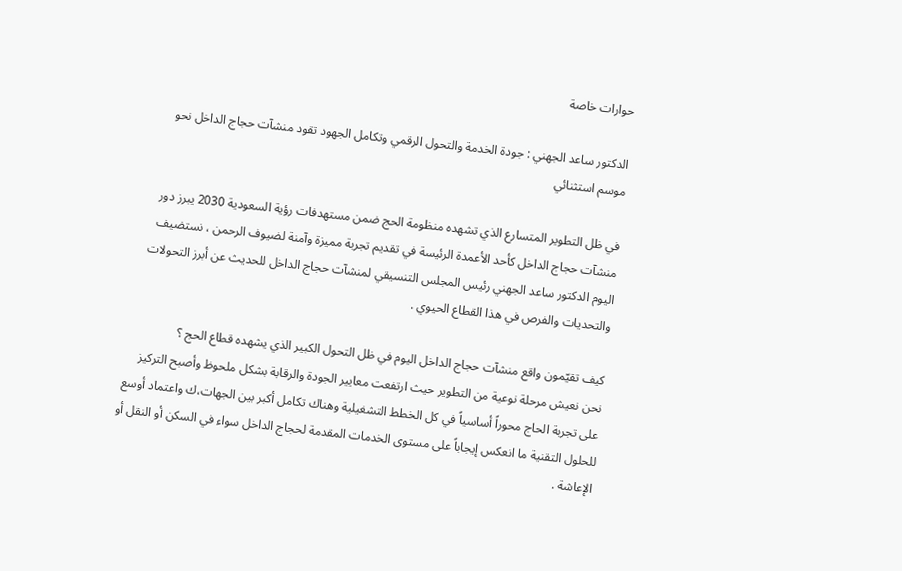حوارات خاصة

الدكتور ساعد الجهني : جودة الخدمة والتحول الرقمي وتكامل الجهود تقود منشآت حجاج الداخل نحو موسم استثنائي

في ظل التطوير المتسارع الذي تشهده منظومة الحج ضمن مستهدفات رؤية السعودية 2030 يبرز دور منشآت حجاج الداخل كأحد الأعمدة الرئيسة في تقديم تجربة مميزة وآمنة لضيوف الرحمن ، نستضيف اليوم الدكتور ساعد الجهني رئيس المجلس التنسيقي لمنشآت حجاج الداخل للحديث عن أبرز التحولات والتحديات والفرص في هذا القطاع الحيوي .

كيف تقيّمون واقع منشآت حجاج الداخل اليوم في ظل التحول الكبير الذي يشهده قطاع الحج ؟
نحن نعيش مرحلة نوعية من التطوير حيث ارتفعت معايير الجودة والرقابة بشكل ملحوظ وأصبح التركيز على تجربة الحاج محوراً أساسياً في كل الخطط التشغيلية وهناك تكامل أكبر بين الجهات،ك واعتماد أوسع للحلول التقنية ما انعكس إيجاباً على مستوى الخدمات المقدمة لحجاج الداخل سواء في السكن أو النقل أو الإعاشة .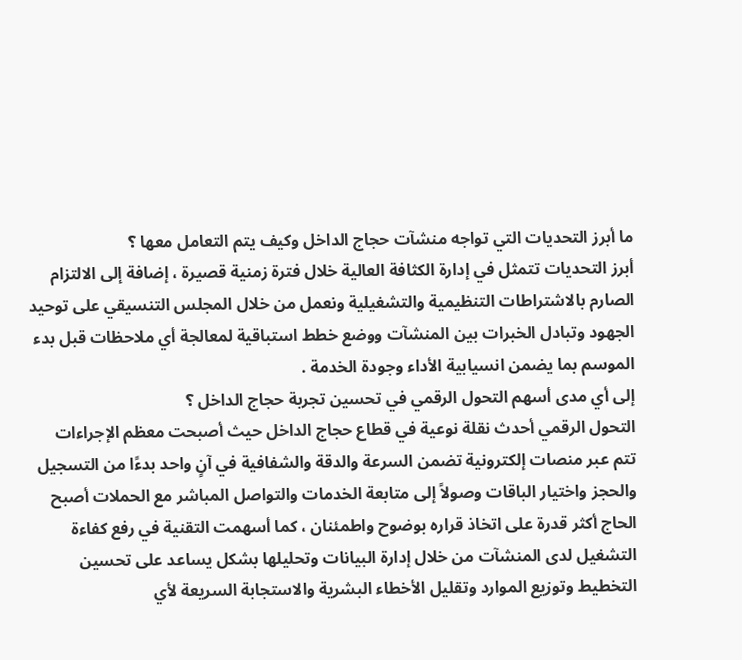ما أبرز التحديات التي تواجه منشآت حجاج الداخل وكيف يتم التعامل معها ؟
أبرز التحديات تتمثل في إدارة الكثافة العالية خلال فترة زمنية قصيرة ، إضافة إلى الالتزام الصارم بالاشتراطات التنظيمية والتشغيلية ونعمل من خلال المجلس التنسيقي على توحيد الجهود وتبادل الخبرات بين المنشآت ووضع خطط استباقية لمعالجة أي ملاحظات قبل بدء الموسم بما يضمن انسيابية الأداء وجودة الخدمة .
إلى أي مدى أسهم التحول الرقمي في تحسين تجربة حجاج الداخل ؟
التحول الرقمي أحدث نقلة نوعية في قطاع حجاج الداخل حيث أصبحت معظم الإجراءات تتم عبر منصات إلكترونية تضمن السرعة والدقة والشفافية في آنٍ واحد بدءًا من التسجيل والحجز واختيار الباقات وصولاً إلى متابعة الخدمات والتواصل المباشر مع الحملات أصبح الحاج أكثر قدرة على اتخاذ قراره بوضوح واطمئنان ، كما أسهمت التقنية في رفع كفاءة التشغيل لدى المنشآت من خلال إدارة البيانات وتحليلها بشكل يساعد على تحسين التخطيط وتوزيع الموارد وتقليل الأخطاء البشرية والاستجابة السريعة لأي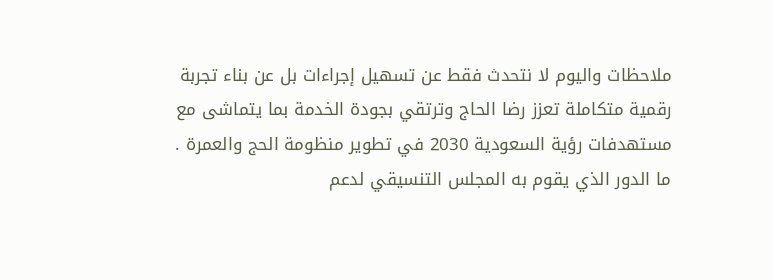ملاحظات واليوم لا نتحدث فقط عن تسهيل إجراءات بل عن بناء تجربة رقمية متكاملة تعزز رضا الحاج وترتقي بجودة الخدمة بما يتماشى مع مستهدفات رؤية السعودية 2030 في تطوير منظومة الحج والعمرة .
ما الدور الذي يقوم به المجلس التنسيقي لدعم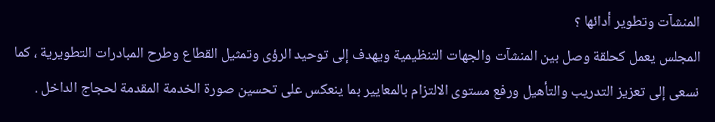المنشآت وتطوير أدائها ؟
المجلس يعمل كحلقة وصل بين المنشآت والجهات التنظيمية ويهدف إلى توحيد الرؤى وتمثيل القطاع وطرح المبادرات التطويرية ، كما نسعى إلى تعزيز التدريب والتأهيل ورفع مستوى الالتزام بالمعايير بما ينعكس على تحسين صورة الخدمة المقدمة لحجاج الداخل .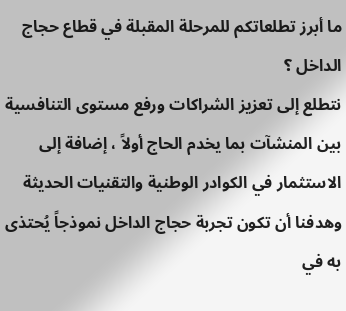ما أبرز تطلعاتكم للمرحلة المقبلة في قطاع حجاج الداخل ؟
نتطلع إلى تعزيز الشراكات ورفع مستوى التنافسية بين المنشآت بما يخدم الحاج أولاً ، إضافة إلى الاستثمار في الكوادر الوطنية والتقنيات الحديثة وهدفنا أن تكون تجربة حجاج الداخل نموذجاً يُحتذى به في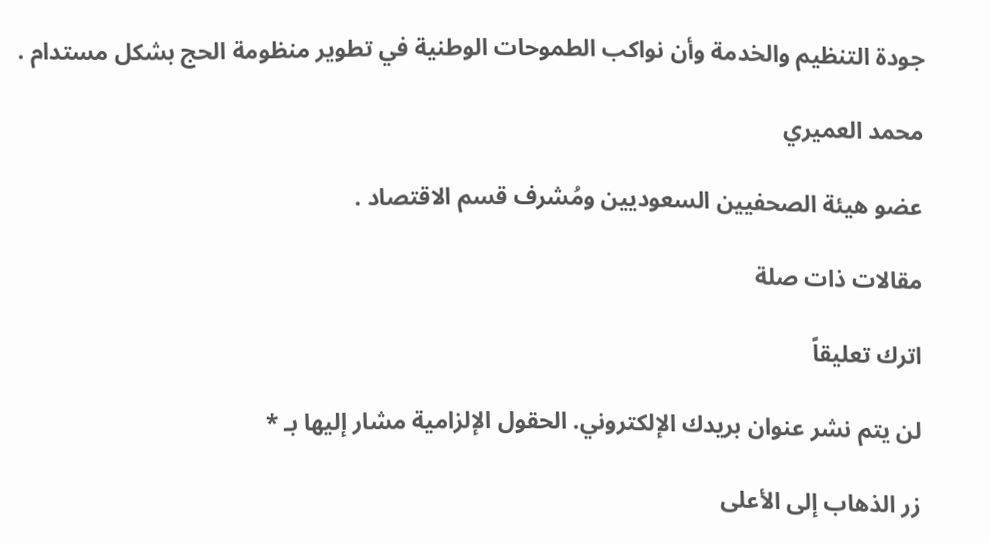جودة التنظيم والخدمة وأن نواكب الطموحات الوطنية في تطوير منظومة الحج بشكل مستدام .

محمد العميري

عضو هيئة الصحفيين السعوديين ومُشرف قسم الاقتصاد .

مقالات ذات صلة

اترك تعليقاً

لن يتم نشر عنوان بريدك الإلكتروني. الحقول الإلزامية مشار إليها بـ *

زر الذهاب إلى الأعلى